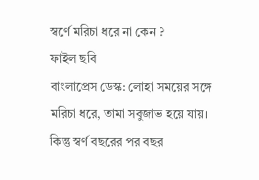স্বর্ণে মরিচা ধরে না কেন ?
ফাইল ছবি
বাংলাপ্রেস ডেস্ক: লোহা সময়ের সঙ্গে মরিচা ধরে, তামা সবুজাভ হয়ে যায়। কিন্তু স্বর্ণ বছরের পর বছর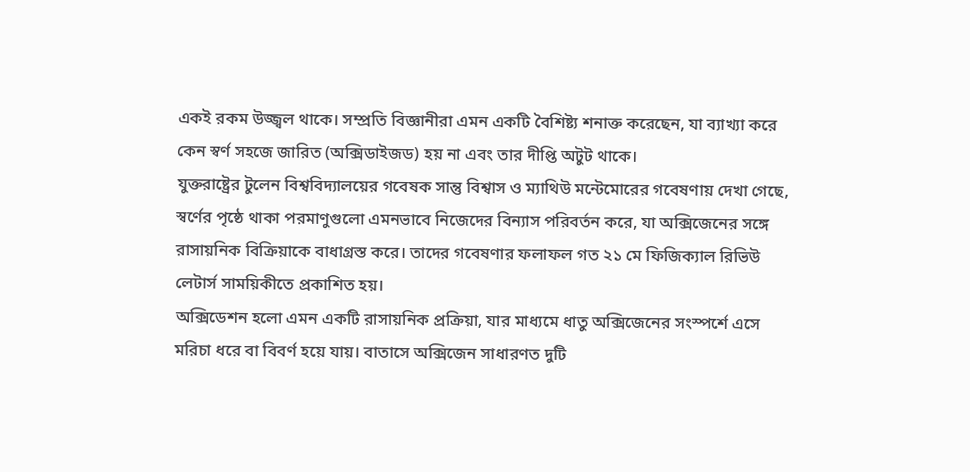একই রকম উজ্জ্বল থাকে। সম্প্রতি বিজ্ঞানীরা এমন একটি বৈশিষ্ট্য শনাক্ত করেছেন, যা ব্যাখ্যা করে কেন স্বর্ণ সহজে জারিত (অক্সিডাইজড) হয় না এবং তার দীপ্তি অটুট থাকে।
যুক্তরাষ্ট্রের টুলেন বিশ্ববিদ্যালয়ের গবেষক সান্তু বিশ্বাস ও ম্যাথিউ মন্টেমোরের গবেষণায় দেখা গেছে, স্বর্ণের পৃষ্ঠে থাকা পরমাণুগুলো এমনভাবে নিজেদের বিন্যাস পরিবর্তন করে, যা অক্সিজেনের সঙ্গে রাসায়নিক বিক্রিয়াকে বাধাগ্রস্ত করে। তাদের গবেষণার ফলাফল গত ২১ মে ফিজিক্যাল রিভিউ লেটার্স সাময়িকীতে প্রকাশিত হয়।
অক্সিডেশন হলো এমন একটি রাসায়নিক প্রক্রিয়া, যার মাধ্যমে ধাতু অক্সিজেনের সংস্পর্শে এসে মরিচা ধরে বা বিবর্ণ হয়ে যায়। বাতাসে অক্সিজেন সাধারণত দুটি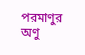পরমাণুর অণু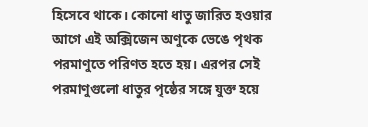হিসেবে থাকে। কোনো ধাতু জারিত হওয়ার আগে এই অক্সিজেন অণুকে ভেঙে পৃথক পরমাণুতে পরিণত হতে হয়। এরপর সেই পরমাণুগুলো ধাতুর পৃষ্ঠের সঙ্গে যুক্ত হয়ে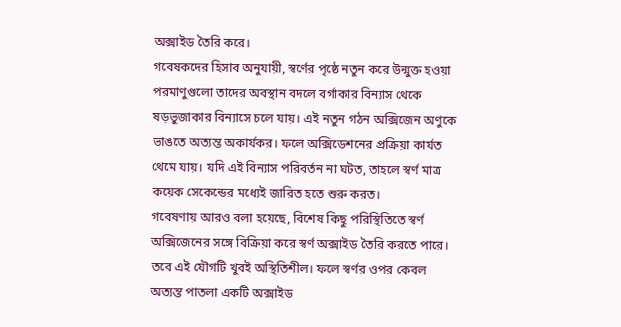অক্সাইড তৈরি করে।
গবেষকদের হিসাব অনুযায়ী, স্বর্ণের পৃষ্ঠে নতুন করে উন্মুক্ত হওয়া পরমাণুগুলো তাদের অবস্থান বদলে বর্গাকার বিন্যাস থেকে ষড়ভুজাকার বিন্যাসে চলে যায়। এই নতুন গঠন অক্সিজেন অণুকে ভাঙতে অত্যন্ত অকার্যকর। ফলে অক্সিডেশনের প্রক্রিয়া কার্যত থেমে যায়। যদি এই বিন্যাস পরিবর্তন না ঘটত, তাহলে স্বর্ণ মাত্র কয়েক সেকেন্ডের মধ্যেই জারিত হতে শুরু করত।
গবেষণায় আরও বলা হয়েছে, বিশেষ কিছু পরিস্থিতিতে স্বর্ণ অক্সিজেনের সঙ্গে বিক্রিয়া করে স্বর্ণ অক্সাইড তৈরি করতে পারে। তবে এই যৌগটি খুবই অস্থিতিশীল। ফলে স্বর্ণর ওপর কেবল অত্যন্ত পাতলা একটি অক্সাইড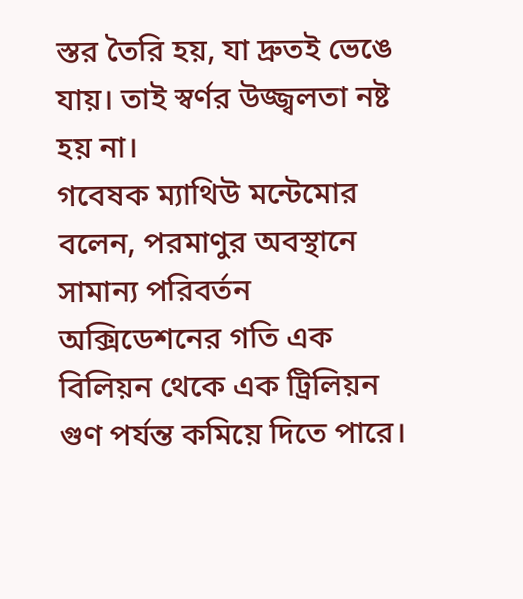স্তর তৈরি হয়, যা দ্রুতই ভেঙে যায়। তাই স্বর্ণর উজ্জ্বলতা নষ্ট হয় না।
গবেষক ম্যাথিউ মন্টেমোর বলেন, পরমাণুর অবস্থানে সামান্য পরিবর্তন অক্সিডেশনের গতি এক বিলিয়ন থেকে এক ট্রিলিয়ন গুণ পর্যন্ত কমিয়ে দিতে পারে।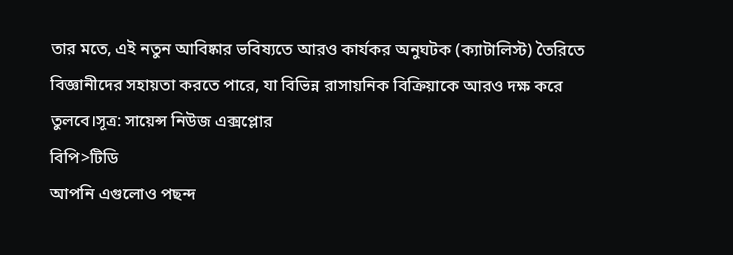তার মতে, এই নতুন আবিষ্কার ভবিষ্যতে আরও কার্যকর অনুঘটক (ক্যাটালিস্ট) তৈরিতে বিজ্ঞানীদের সহায়তা করতে পারে, যা বিভিন্ন রাসায়নিক বিক্রিয়াকে আরও দক্ষ করে তুলবে।সূত্র: সায়েন্স নিউজ এক্সপ্লোর
বিপি>টিডি
আপনি এগুলোও পছন্দ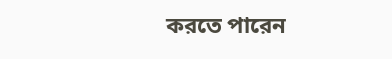করতে পারেন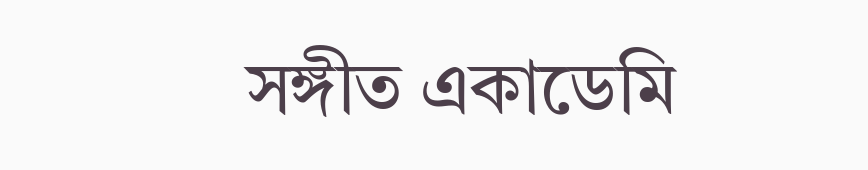সঙ্গীত একাডেমি